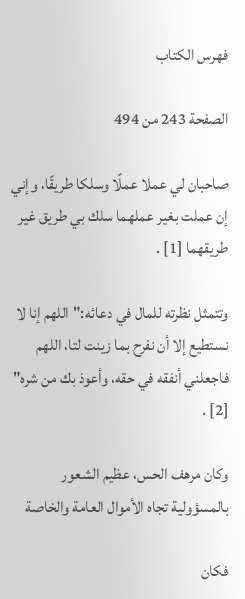فهرس الكتاب

الصفحة 243 من 494

صاحبان لي عملا عملًا وسلكا طريقًا، وإني إن عملت بغير عملهما سلك بي طريق غير طريقهما [1] .

وتتمثل نظرته للمال في دعائه:"اللهم إنا لا نستطيع إلا أن نفرح بما زينت لتا، اللهم فاجعلني أنفقه في حقه، وأعوذ بك من شره" [2] .

وكان مرهف الحس، عظيم الشعور بالمسؤولية تجاه الأموال العامة والخاصة

فكان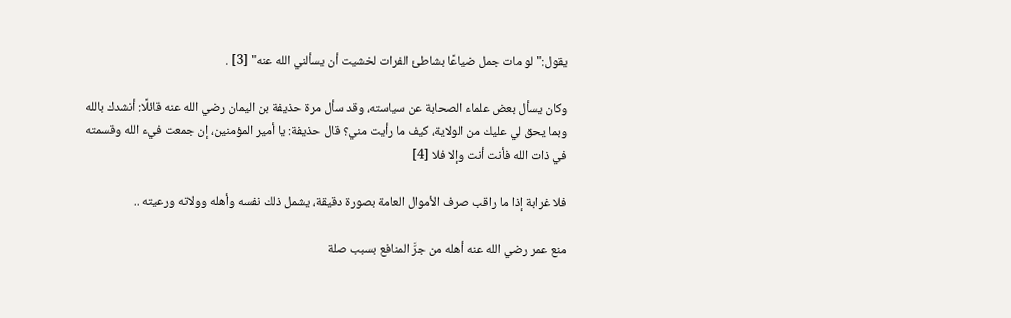يقول:"لو مات جمل ضياعًا بشاطئ الفرات لخشيت أن يسألني الله عنه" [3] .

وكان يسأل بعض علماء الصحابة عن سياسته، وقد سأل مرة حذيفة بن اليمان رضي الله عنه قائلًا: أنشدك بالله وبما يحق لي عليك من الولاية، كيف ما رأيت مني؟ قال حذيفة: يا أمير المؤمنين، إن جمعت فيء الله وقسمته في ذات الله فأنت أنت وإلا فلا [4]

فلا غرابة إذا ما راقب صرف الأموال العامة بصورة دقيقة، يشمل ذلك نفسه وأهله وولاته ورعيته ..

منع عمر رضي الله عنه أهله من جرَّ المنافع بسبب صلة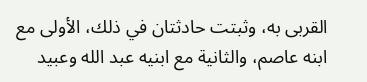القربى به، وثبتت حادثتان في ذلك، الأولى مع ابنه عاصم، والثانية مع ابنيه عبد الله وعبيد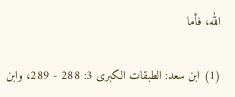الله، فأما

(1) ابن سعد: الطبقات الكبرى 3: 288 - 289، وابن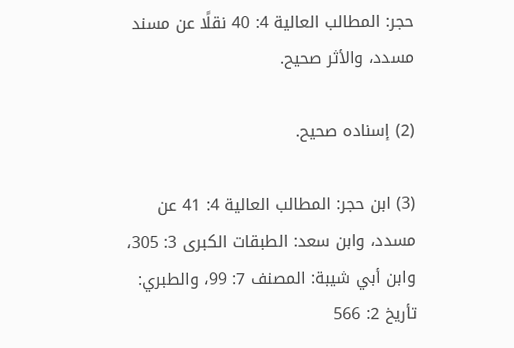حجر: المطالب العالية 4: 40 نقلًا عن مسند مسدد، والأثر صحيح.

(2) إسناده صحيح.

(3) ابن حجر: المطالب العالية 4: 41 عن مسدد، وابن سعد: الطبقات الكبرى 3: 305، وابن أبي شيبة: المصنف 7: 99، والطبري: تأريخ 2: 566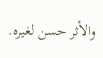والأثر حسن لغيره.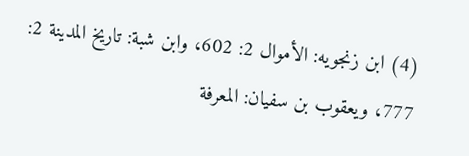(4) ابن زنجويه: الأموال 2: 602، وابن شبة: تاريخ المدينة 2: 777، ويعقوب بن سفيان: المعرفة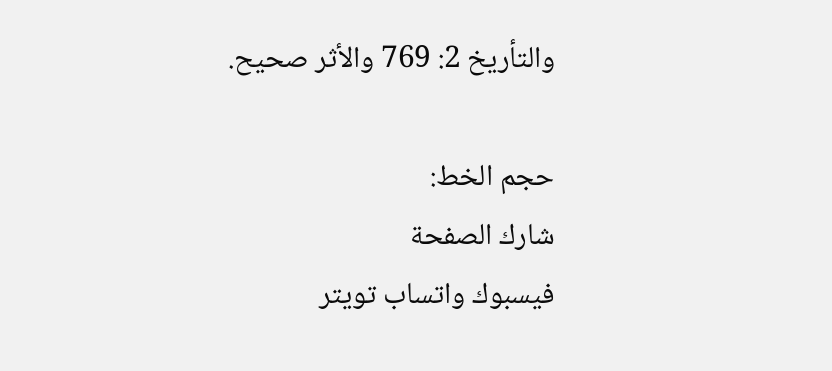والتأريخ 2: 769 والأثر صحيح.

حجم الخط:
شارك الصفحة
فيسبوك واتساب تويتر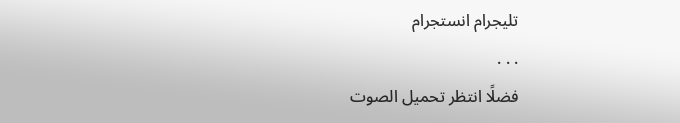تليجرام انستجرام
. . .
فضلًا انتظر تحميل الصوت